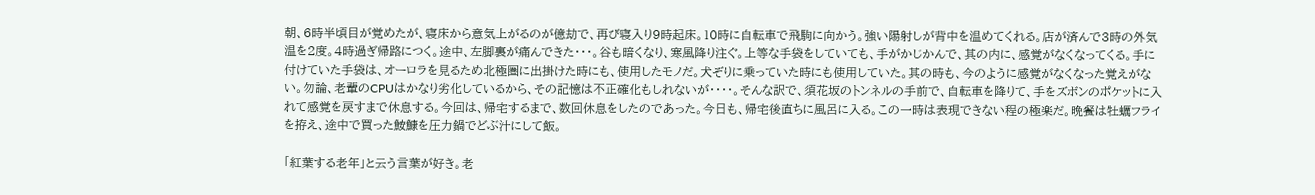朝、6時半頃目が覚めたが、寝床から意気上がるのが億劫で、再び寝入り9時起床。10時に自転車で飛駒に向かう。強い陽射しが背中を温めてくれる。店が済んで3時の外気温を2度。4時過ぎ帰路につく。途中、左脚裏が痛んできた・・・。谷も暗くなり、寒風降り注ぐ。上等な手袋をしていても、手がかじかんで、其の内に、感覚がなくなってくる。手に付けていた手袋は、オーロラを見るため北極圏に出掛けた時にも、使用したモノだ。犬ぞりに乗っていた時にも使用していた。其の時も、今のように感覚がなくなった覚えがない。勿論、老輩のCPUはかなり劣化しているから、その記憶は不正確化もしれないが・・・・。そんな訳で、須花坂のトンネルの手前で、自転車を降りて、手をズボンのポケットに入れて感覚を戻すまで休息する。今回は、帰宅するまで、数回休息をしたのであった。今日も、帰宅後直ちに風呂に入る。この一時は表現できない程の極楽だ。晩餐は牡蠣フライを拵え、途中で買った鮟鱇を圧力鍋でどぶ汁にして飯。

「紅葉する老年」と云う言葉が好き。老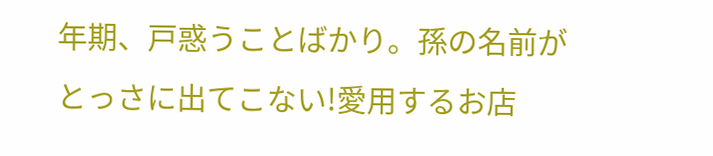年期、戸惑うことばかり。孫の名前がとっさに出てこない!愛用するお店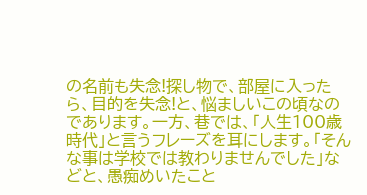の名前も失念!探し物で、部屋に入ったら、目的を失念!と、悩ましいこの頃なのであります。一方、巷では、「人生100歳時代」と言うフレーズを耳にします。「そんな事は学校では教わりませんでした」などと、愚痴めいたこと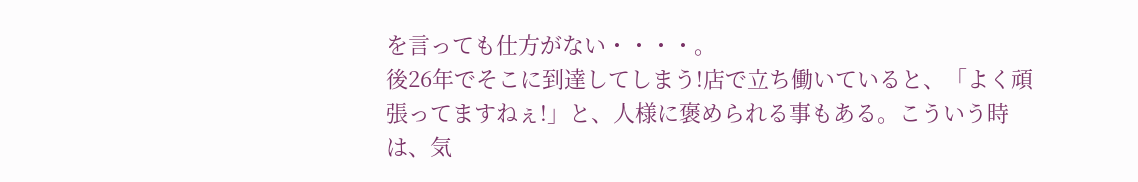を言っても仕方がない・・・・。
後26年でそこに到達してしまう!店で立ち働いていると、「よく頑張ってますねぇ!」と、人様に褒められる事もある。こういう時は、気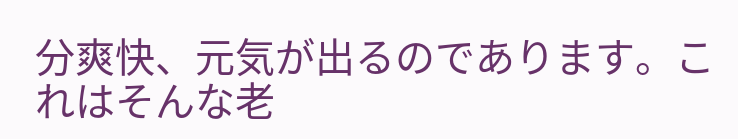分爽快、元気が出るのであります。これはそんな老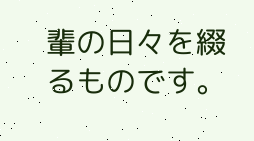輩の日々を綴るものです。